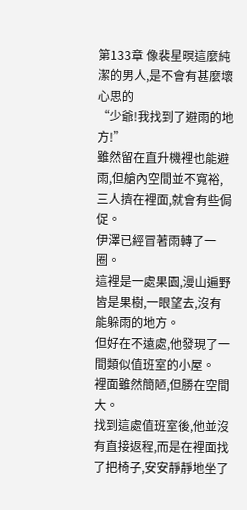第133章 像裴星暝這麼純潔的男人,是不會有甚麼壞心思的
“少爺!我找到了避雨的地方!”
雖然留在直升機裡也能避雨,但艙內空間並不寬裕,三人擠在裡面,就會有些侷促。
伊澤已經冒著雨轉了一圈。
這裡是一處果園,漫山遍野皆是果樹,一眼望去,沒有能躲雨的地方。
但好在不遠處,他發現了一間類似值班室的小屋。
裡面雖然簡陋,但勝在空間大。
找到這處值班室後,他並沒有直接返程,而是在裡面找了把椅子,安安靜靜地坐了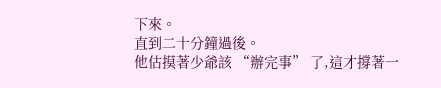下來。
直到二十分鐘過後。
他估摸著少爺該 “辦完事” 了,這才撐著一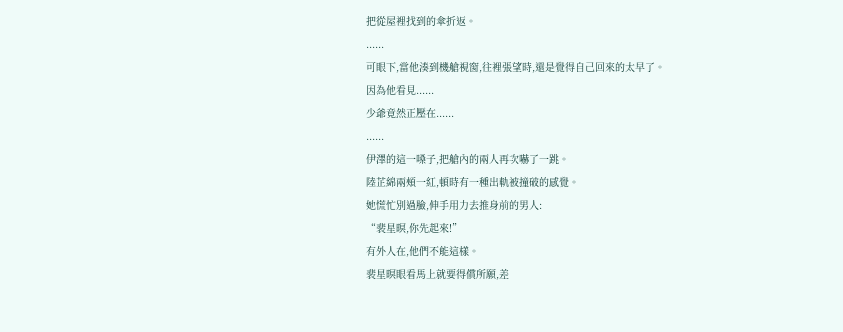把從屋裡找到的傘折返。
......
可眼下,當他湊到機艙視窗,往裡張望時,還是覺得自己回來的太早了。
因為他看見......
少爺竟然正壓在......
......
伊澤的這一嗓子,把艙內的兩人再次嚇了一跳。
陸芷綿兩頰一紅,頓時有一種出軌被撞破的感覺。
她慌忙別過臉,伸手用力去推身前的男人:
“裴星暝,你先起來!”
有外人在,他們不能這樣。
裴星暝眼看馬上就要得償所願,差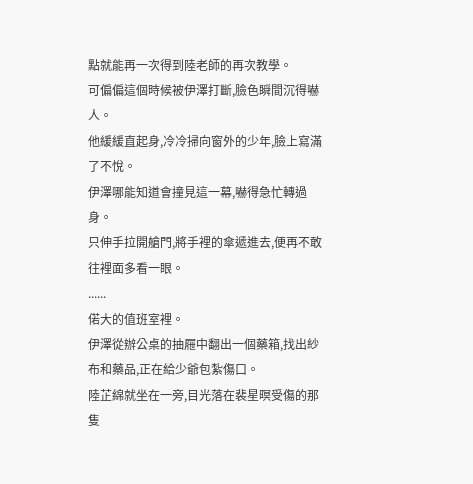點就能再一次得到陸老師的再次教學。
可偏偏這個時候被伊澤打斷,臉色瞬間沉得嚇人。
他緩緩直起身,冷冷掃向窗外的少年,臉上寫滿了不悅。
伊澤哪能知道會撞見這一幕,嚇得急忙轉過身。
只伸手拉開艙門,將手裡的傘遞進去,便再不敢往裡面多看一眼。
......
偌大的值班室裡。
伊澤從辦公桌的抽屜中翻出一個藥箱,找出紗布和藥品,正在給少爺包紮傷口。
陸芷綿就坐在一旁,目光落在裴星暝受傷的那隻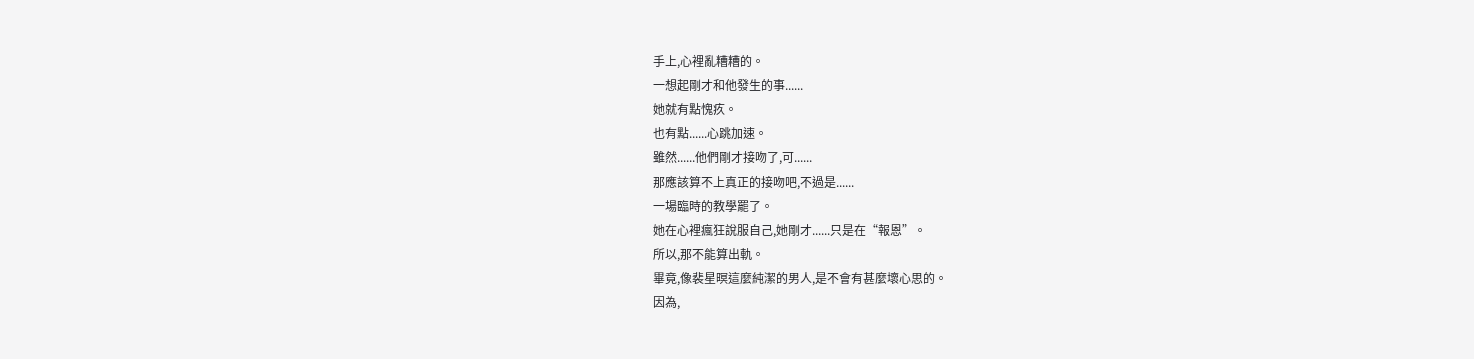手上,心裡亂糟糟的。
一想起剛才和他發生的事......
她就有點愧疚。
也有點......心跳加速。
雖然......他們剛才接吻了,可......
那應該算不上真正的接吻吧,不過是......
一場臨時的教學罷了。
她在心裡瘋狂說服自己,她剛才......只是在“報恩”。
所以,那不能算出軌。
畢竟,像裴星暝這麼純潔的男人,是不會有甚麼壞心思的。
因為,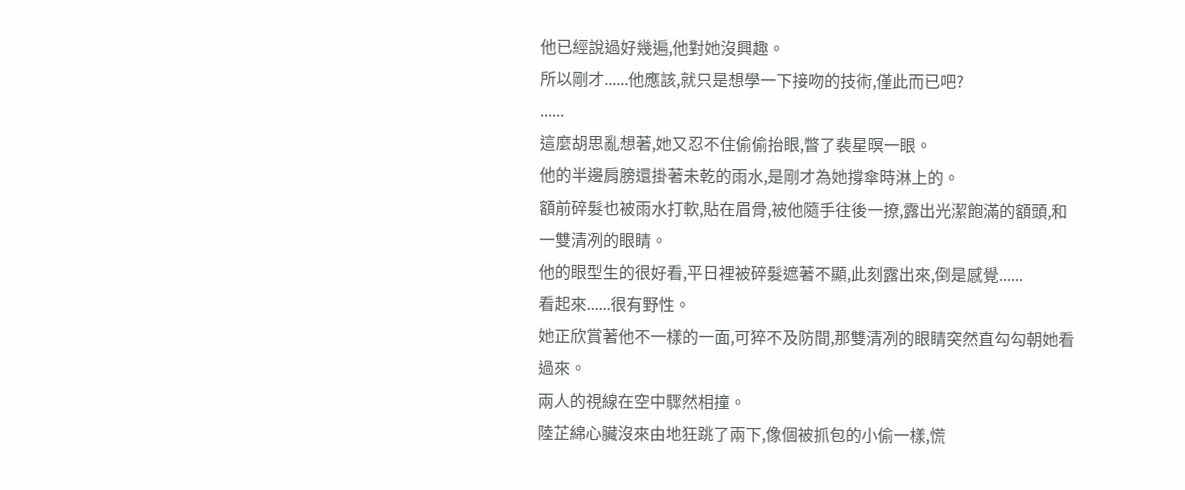他已經說過好幾遍,他對她沒興趣。
所以剛才......他應該,就只是想學一下接吻的技術,僅此而已吧?
......
這麼胡思亂想著,她又忍不住偷偷抬眼,瞥了裴星暝一眼。
他的半邊肩膀還掛著未乾的雨水,是剛才為她撐傘時淋上的。
額前碎髮也被雨水打軟,貼在眉骨,被他隨手往後一撩,露出光潔飽滿的額頭,和一雙清冽的眼睛。
他的眼型生的很好看,平日裡被碎髮遮著不顯,此刻露出來,倒是感覺......
看起來......很有野性。
她正欣賞著他不一樣的一面,可猝不及防間,那雙清冽的眼睛突然直勾勾朝她看過來。
兩人的視線在空中驟然相撞。
陸芷綿心臟沒來由地狂跳了兩下,像個被抓包的小偷一樣,慌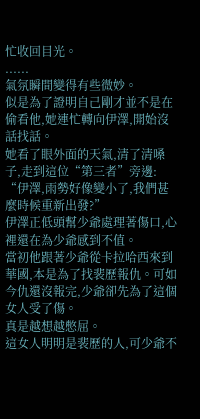忙收回目光。
......
氣氛瞬間變得有些微妙。
似是為了證明自己剛才並不是在偷看他,她連忙轉向伊澤,開始沒話找話。
她看了眼外面的天氣,清了清嗓子,走到這位“第三者”旁邊:
“伊澤,雨勢好像變小了,我們甚麼時候重新出發?”
伊澤正低頭幫少爺處理著傷口,心裡還在為少爺感到不值。
當初他跟著少爺從卡拉哈西來到華國,本是為了找裴歷報仇。可如今仇還沒報完,少爺卻先為了這個女人受了傷。
真是越想越憋屈。
這女人明明是裴歷的人,可少爺不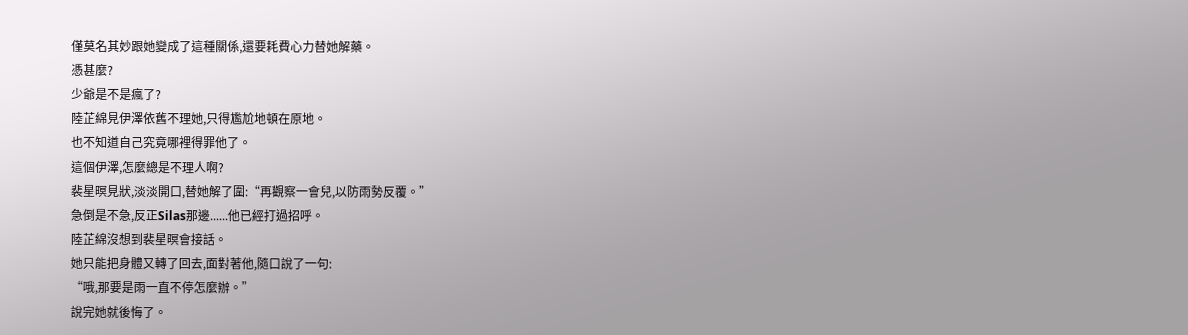僅莫名其妙跟她變成了這種關係,還要耗費心力替她解藥。
憑甚麼?
少爺是不是瘋了?
陸芷綿見伊澤依舊不理她,只得尷尬地頓在原地。
也不知道自己究竟哪裡得罪他了。
這個伊澤,怎麼總是不理人啊?
裴星暝見狀,淡淡開口,替她解了圍:“再觀察一會兒,以防雨勢反覆。”
急倒是不急,反正Silas那邊......他已經打過招呼。
陸芷綿沒想到裴星暝會接話。
她只能把身體又轉了回去,面對著他,隨口說了一句:
“哦,那要是雨一直不停怎麼辦。”
說完她就後悔了。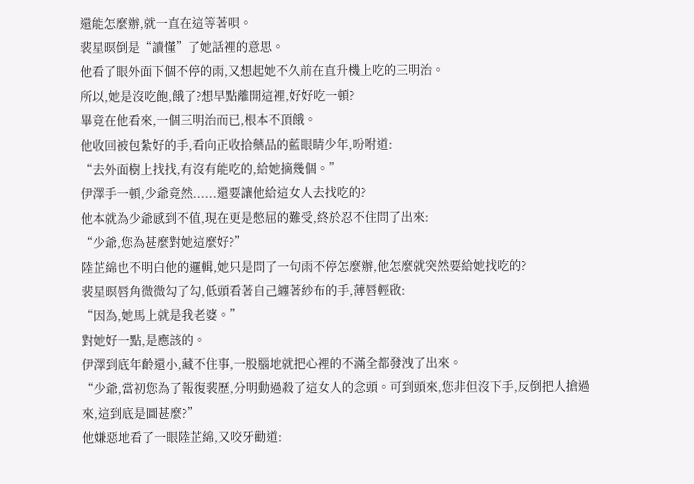還能怎麼辦,就一直在這等著唄。
裴星暝倒是“讀懂”了她話裡的意思。
他看了眼外面下個不停的雨,又想起她不久前在直升機上吃的三明治。
所以,她是沒吃飽,餓了?想早點離開這裡,好好吃一頓?
畢竟在他看來,一個三明治而已,根本不頂餓。
他收回被包紮好的手,看向正收拾藥品的藍眼睛少年,吩咐道:
“去外面樹上找找,有沒有能吃的,給她摘幾個。”
伊澤手一頓,少爺竟然......還要讓他給這女人去找吃的?
他本就為少爺感到不值,現在更是憋屈的難受,終於忍不住問了出來:
“少爺,您為甚麼對她這麼好?”
陸芷綿也不明白他的邏輯,她只是問了一句雨不停怎麼辦,他怎麼就突然要給她找吃的?
裴星暝唇角微微勾了勾,低頭看著自己纏著紗布的手,薄唇輕啟:
“因為,她馬上就是我老婆。”
對她好一點,是應該的。
伊澤到底年齡還小,藏不住事,一股腦地就把心裡的不滿全都發洩了出來。
“少爺,當初您為了報復裴歷,分明動過殺了這女人的念頭。可到頭來,您非但沒下手,反倒把人搶過來,這到底是圖甚麼?”
他嫌惡地看了一眼陸芷綿,又咬牙勸道: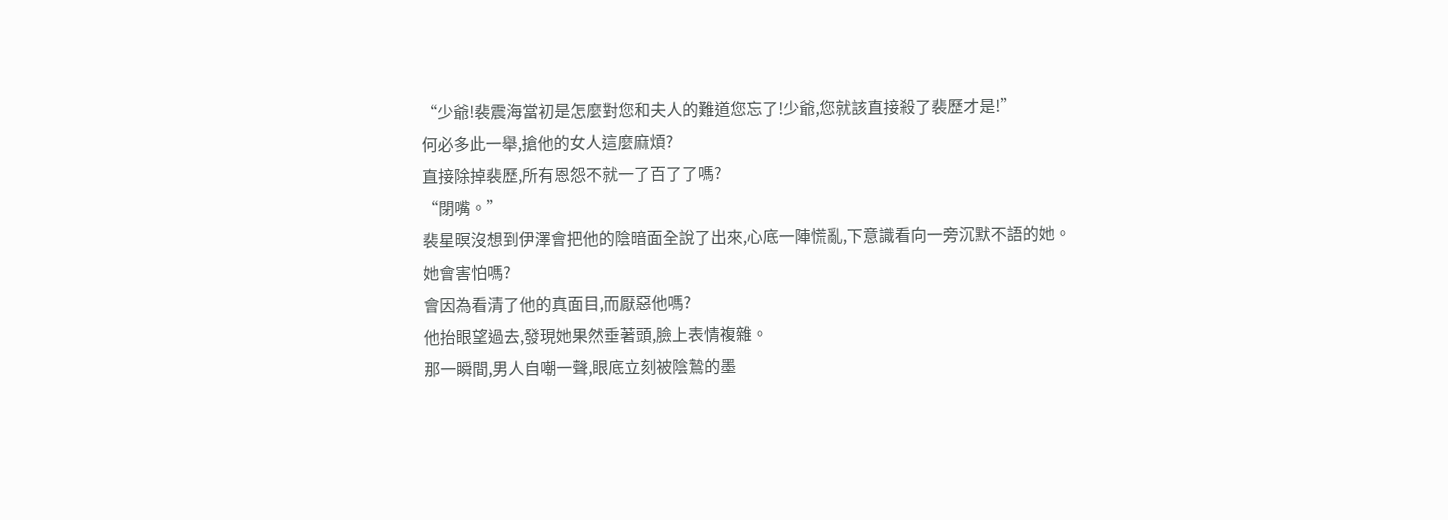“少爺!裴震海當初是怎麼對您和夫人的難道您忘了!少爺,您就該直接殺了裴歷才是!”
何必多此一舉,搶他的女人這麼麻煩?
直接除掉裴歷,所有恩怨不就一了百了了嗎?
“閉嘴。”
裴星暝沒想到伊澤會把他的陰暗面全說了出來,心底一陣慌亂,下意識看向一旁沉默不語的她。
她會害怕嗎?
會因為看清了他的真面目,而厭惡他嗎?
他抬眼望過去,發現她果然垂著頭,臉上表情複雜。
那一瞬間,男人自嘲一聲,眼底立刻被陰鷙的墨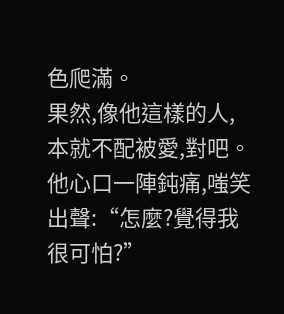色爬滿。
果然,像他這樣的人,本就不配被愛,對吧。
他心口一陣鈍痛,嗤笑出聲:“怎麼?覺得我很可怕?”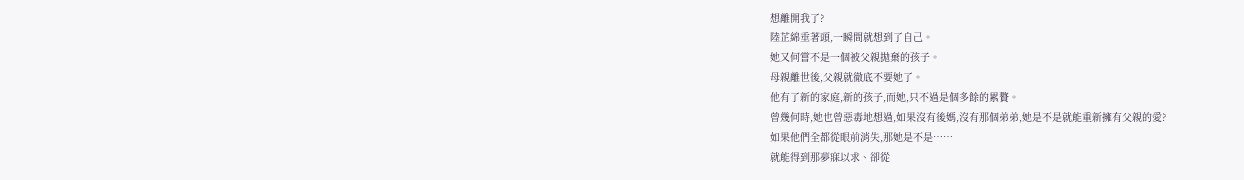想離開我了?
陸芷綿垂著頭,一瞬間就想到了自己。
她又何嘗不是一個被父親拋棄的孩子。
母親離世後,父親就徹底不要她了。
他有了新的家庭,新的孩子,而她,只不過是個多餘的累贅。
曾幾何時,她也曾惡毒地想過,如果沒有後媽,沒有那個弟弟,她是不是就能重新擁有父親的愛?
如果他們全都從眼前消失,那她是不是……
就能得到那夢寐以求、卻從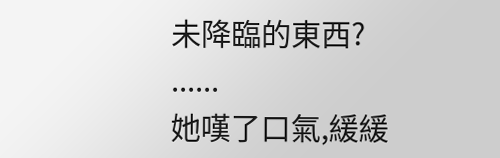未降臨的東西?
......
她嘆了口氣,緩緩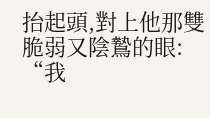抬起頭,對上他那雙脆弱又陰鷙的眼:
“我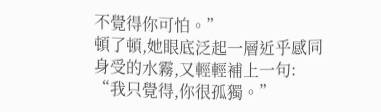不覺得你可怕。”
頓了頓,她眼底泛起一層近乎感同身受的水霧,又輕輕補上一句:
“我只覺得,你很孤獨。”